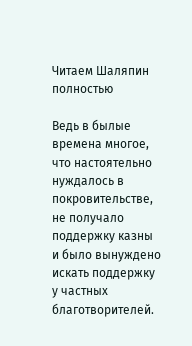Читаем Шаляпин полностью

Ведь в былые времена многое, что настоятельно нуждалось в покровительстве, не получало поддержку казны и было вынуждено искать поддержку у частных благотворителей.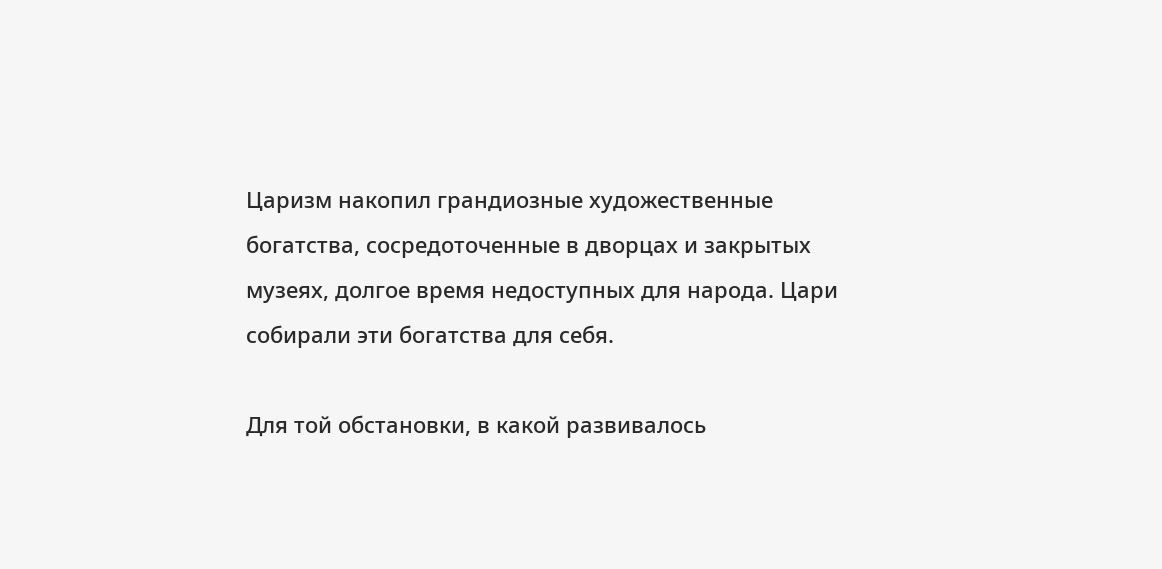Царизм накопил грандиозные художественные богатства, сосредоточенные в дворцах и закрытых музеях, долгое время недоступных для народа. Цари собирали эти богатства для себя.

Для той обстановки, в какой развивалось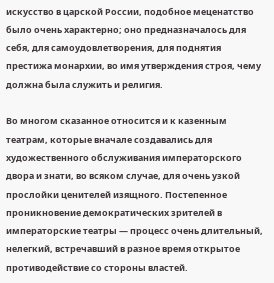искусство в царской России, подобное меценатство было очень характерно; оно предназначалось для себя, для самоудовлетворения, для поднятия престижа монархии, во имя утверждения строя, чему должна была служить и религия.

Во многом сказанное относится и к казенным театрам, которые вначале создавались для художественного обслуживания императорского двора и знати, во всяком случае, для очень узкой прослойки ценителей изящного. Постепенное проникновение демократических зрителей в императорские театры — процесс очень длительный, нелегкий, встречавший в разное время открытое противодействие со стороны властей.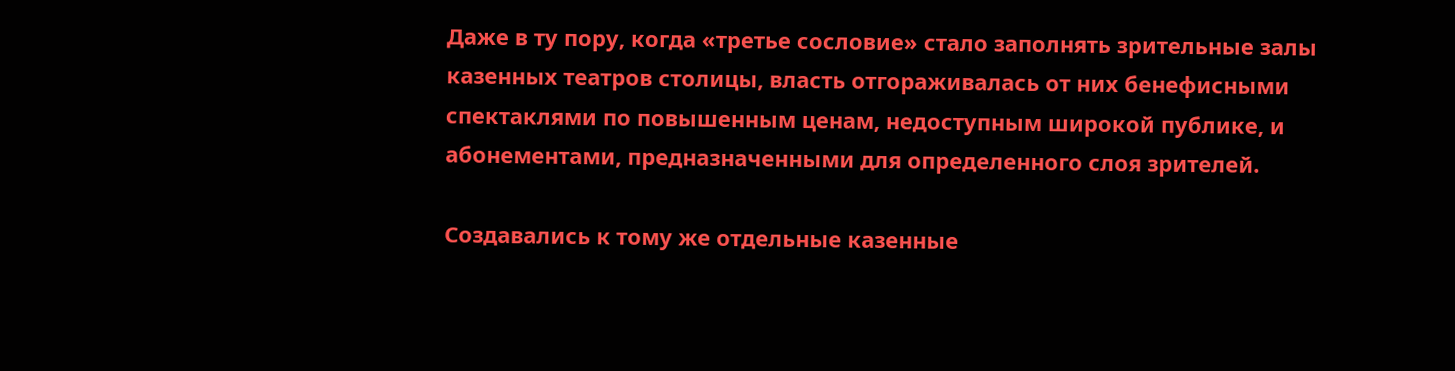Даже в ту пору, когда «третье сословие» стало заполнять зрительные залы казенных театров столицы, власть отгораживалась от них бенефисными спектаклями по повышенным ценам, недоступным широкой публике, и абонементами, предназначенными для определенного слоя зрителей.

Создавались к тому же отдельные казенные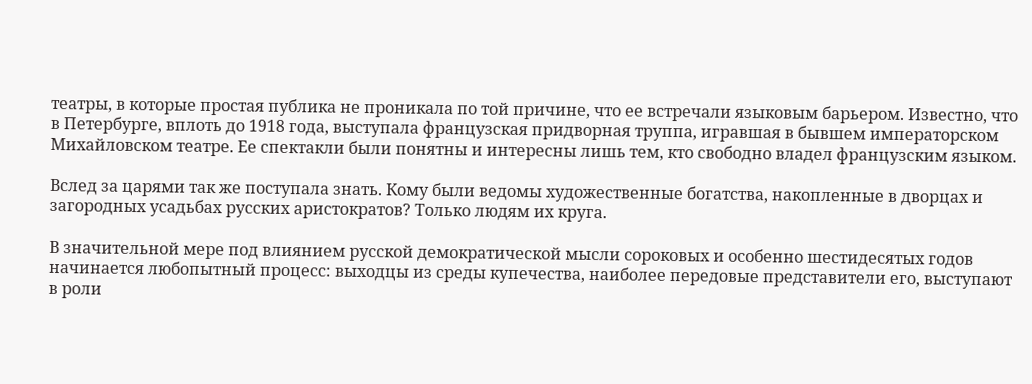театры, в которые простая публика не проникала по той причине, что ее встречали языковым барьером. Известно, что в Петербурге, вплоть до 1918 года, выступала французская придворная труппа, игравшая в бывшем императорском Михайловском театре. Ее спектакли были понятны и интересны лишь тем, кто свободно владел французским языком.

Вслед за царями так же поступала знать. Кому были ведомы художественные богатства, накопленные в дворцах и загородных усадьбах русских аристократов? Только людям их круга.

В значительной мере под влиянием русской демократической мысли сороковых и особенно шестидесятых годов начинается любопытный процесс: выходцы из среды купечества, наиболее передовые представители его, выступают в роли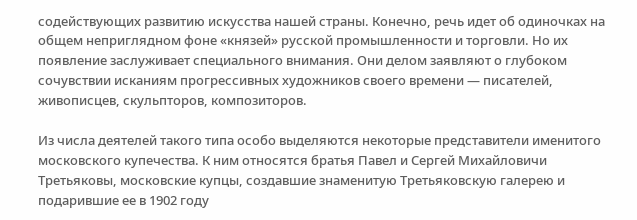содействующих развитию искусства нашей страны. Конечно, речь идет об одиночках на общем неприглядном фоне «князей» русской промышленности и торговли. Но их появление заслуживает специального внимания. Они делом заявляют о глубоком сочувствии исканиям прогрессивных художников своего времени — писателей, живописцев, скульпторов, композиторов.

Из числа деятелей такого типа особо выделяются некоторые представители именитого московского купечества. К ним относятся братья Павел и Сергей Михайловичи Третьяковы, московские купцы, создавшие знаменитую Третьяковскую галерею и подарившие ее в 1902 году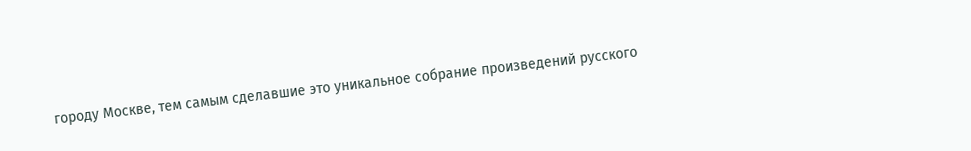городу Москве, тем самым сделавшие это уникальное собрание произведений русского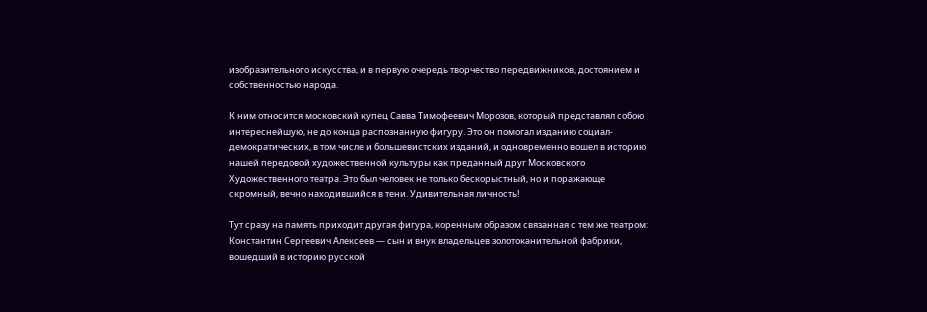изобразительного искусства, и в первую очередь творчество передвижников, достоянием и собственностью народа.

К ним относится московский купец Савва Тимофеевич Морозов, который представлял собою интереснейшую, не до конца распознанную фигуру. Это он помогал изданию социал-демократических, в том числе и большевистских изданий, и одновременно вошел в историю нашей передовой художественной культуры как преданный друг Московского Художественного театра. Это был человек не только бескорыстный, но и поражающе скромный, вечно находившийся в тени. Удивительная личность!

Тут сразу на память приходит другая фигура, коренным образом связанная с тем же театром: Константин Сергеевич Алексеев — сын и внук владельцев золотоканительной фабрики, вошедший в историю русской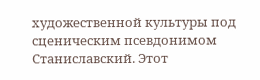художественной культуры под сценическим псевдонимом Станиславский. Этот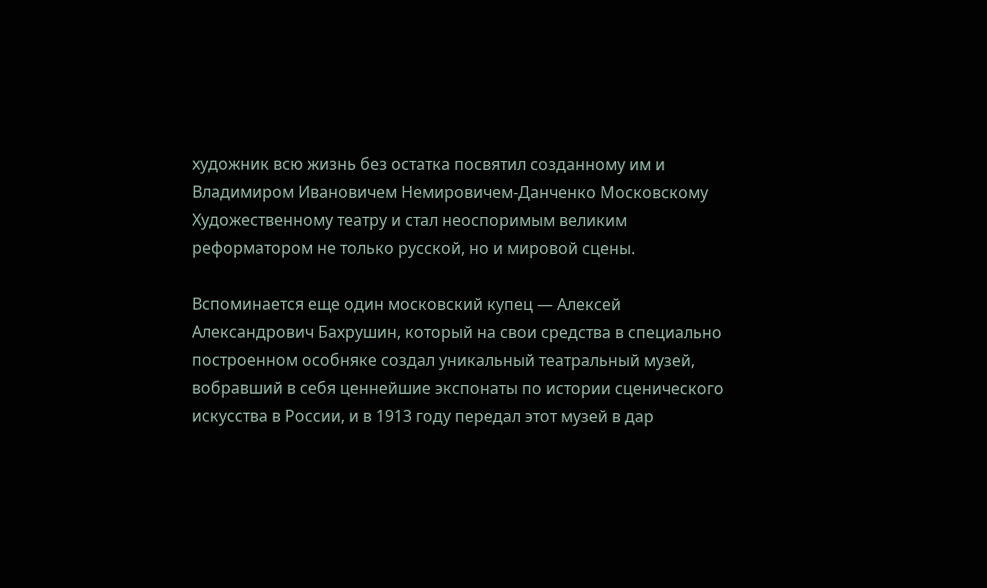художник всю жизнь без остатка посвятил созданному им и Владимиром Ивановичем Немировичем-Данченко Московскому Художественному театру и стал неоспоримым великим реформатором не только русской, но и мировой сцены.

Вспоминается еще один московский купец — Алексей Александрович Бахрушин, который на свои средства в специально построенном особняке создал уникальный театральный музей, вобравший в себя ценнейшие экспонаты по истории сценического искусства в России, и в 1913 году передал этот музей в дар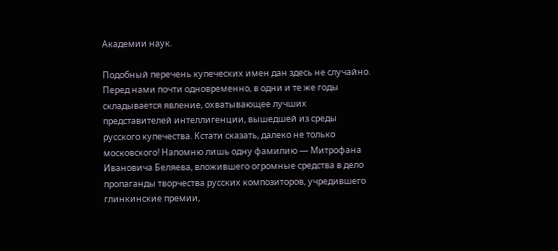Академии наук.

Подобный перечень купеческих имен дан здесь не случайно. Перед нами почти одновременно, в одни и те же годы складывается явление, охватывающее лучших представителей интеллигенции, вышедшей из среды русского купечества. Кстати сказать, далеко не только московского! Напомню лишь одну фамилию — Митрофана Ивановича Беляева, вложившего огромные средства в дело пропаганды творчества русских композиторов, учредившего глинкинские премии,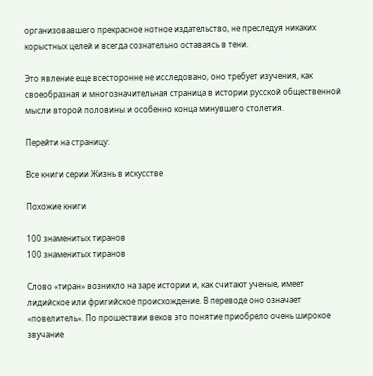организовавшего прекрасное нотное издательство, не преследуя никаких корыстных целей и всегда сознательно оставаясь в тени.

Это явление еще всесторонне не исследовано, оно требует изучения, как своеобразная и многозначительная страница в истории русской общественной мысли второй половины и особенно конца минувшего столетия.

Перейти на страницу:

Все книги серии Жизнь в искусстве

Похожие книги

100 знаменитых тиранов
100 знаменитых тиранов

Слово «тиран» возникло на заре истории и, как считают ученые, имеет лидийское или фригийское происхождение. В переводе оно означает «повелитель». По прошествии веков это понятие приобрело очень широкое звучание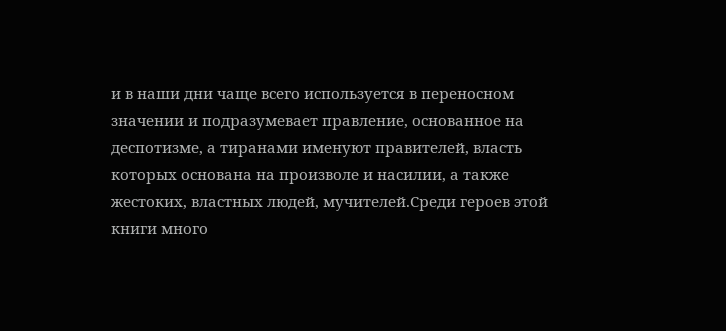и в наши дни чаще всего используется в переносном значении и подразумевает правление, основанное на деспотизме, а тиранами именуют правителей, власть которых основана на произволе и насилии, а также жестоких, властных людей, мучителей.Среди героев этой книги много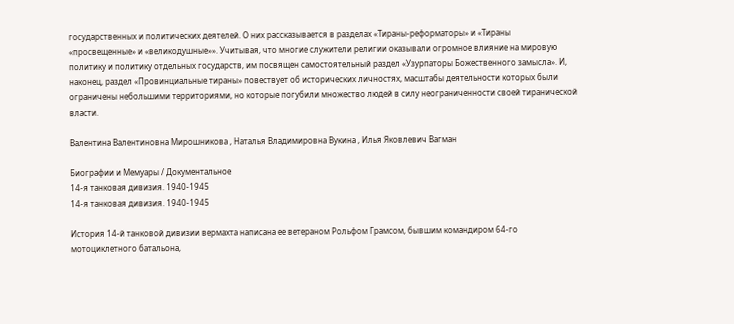государственных и политических деятелей. О них рассказывается в разделах «Тираны-реформаторы» и «Тираны «просвещенные» и «великодушные»». Учитывая, что многие служители религии оказывали огромное влияние на мировую политику и политику отдельных государств, им посвящен самостоятельный раздел «Узурпаторы Божественного замысла». И, наконец, раздел «Провинциальные тираны» повествует об исторических личностях, масштабы деятельности которых были ограничены небольшими территориями, но которые погубили множество людей в силу неограниченности своей тиранической власти.

Валентина Валентиновна Мирошникова , Наталья Владимировна Вукина , Илья Яковлевич Вагман

Биографии и Мемуары / Документальное
14-я танковая дивизия. 1940-1945
14-я танковая дивизия. 1940-1945

История 14-й танковой дивизии вермахта написана ее ветераном Рольфом Грамсом, бывшим командиром 64-го мотоциклетного батальона,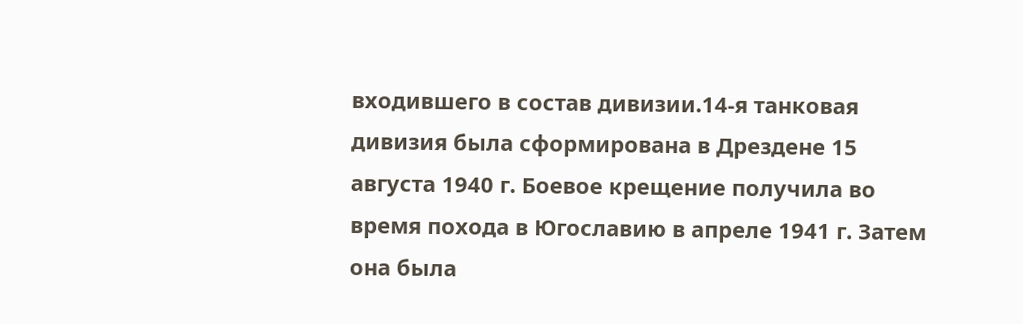входившего в состав дивизии.14-я танковая дивизия была сформирована в Дрездене 15 августа 1940 г. Боевое крещение получила во время похода в Югославию в апреле 1941 г. Затем она была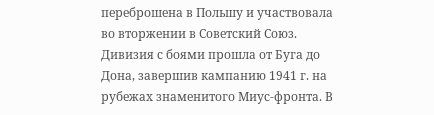переброшена в Польшу и участвовала во вторжении в Советский Союз. Дивизия с боями прошла от Буга до Дона, завершив кампанию 1941 г. на рубежах знаменитого Миус-фронта. В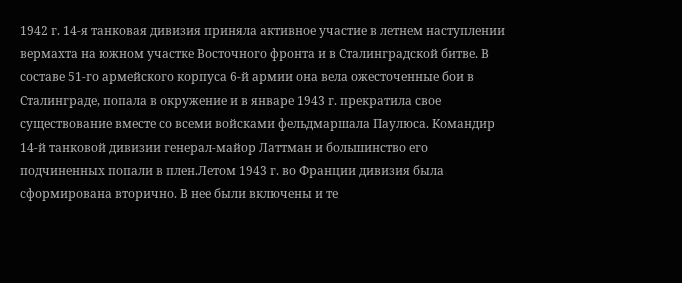1942 г. 14-я танковая дивизия приняла активное участие в летнем наступлении вермахта на южном участке Восточного фронта и в Сталинградской битве. В составе 51-го армейского корпуса 6-й армии она вела ожесточенные бои в Сталинграде, попала в окружение и в январе 1943 г. прекратила свое существование вместе со всеми войсками фельдмаршала Паулюса. Командир 14-й танковой дивизии генерал-майор Латтман и большинство его подчиненных попали в плен.Летом 1943 г. во Франции дивизия была сформирована вторично. В нее были включены и те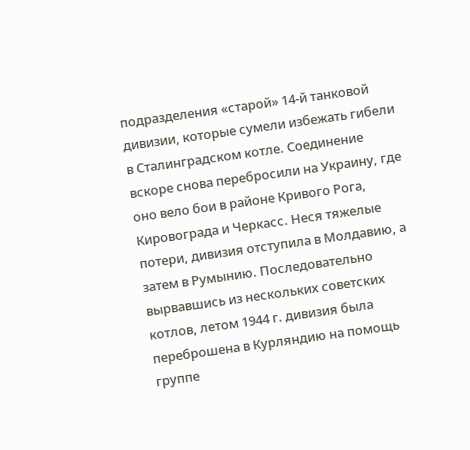подразделения «старой» 14-й танковой дивизии, которые сумели избежать гибели в Сталинградском котле. Соединение вскоре снова перебросили на Украину, где оно вело бои в районе Кривого Рога, Кировограда и Черкасс. Неся тяжелые потери, дивизия отступила в Молдавию, а затем в Румынию. Последовательно вырвавшись из нескольких советских котлов, летом 1944 г. дивизия была переброшена в Курляндию на помощь группе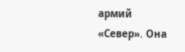армий «Север». Она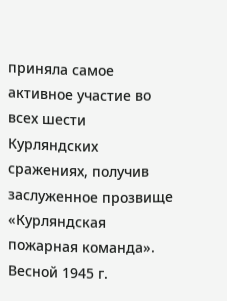приняла самое активное участие во всех шести Курляндских сражениях, получив заслуженное прозвище «Курляндская пожарная команда». Весной 1945 г.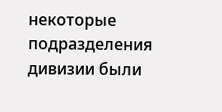некоторые подразделения дивизии были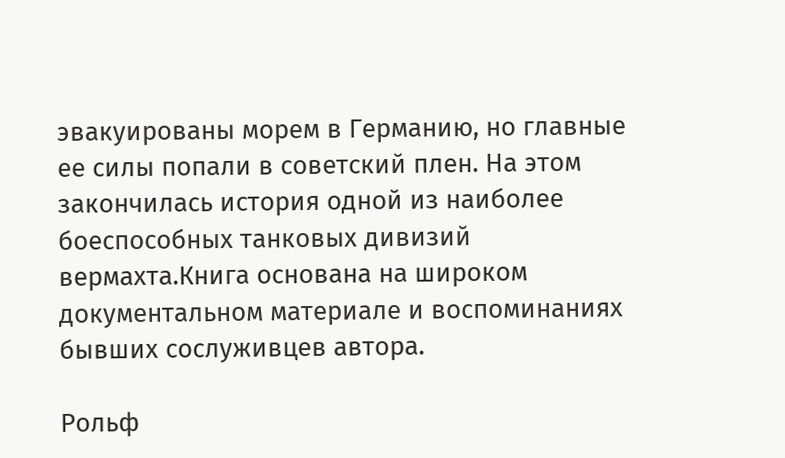эвакуированы морем в Германию, но главные ее силы попали в советский плен. На этом закончилась история одной из наиболее боеспособных танковых дивизий вермахта.Книга основана на широком документальном материале и воспоминаниях бывших сослуживцев автора.

Рольф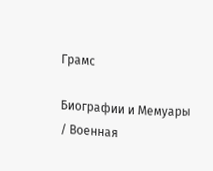Грамс

Биографии и Мемуары / Военная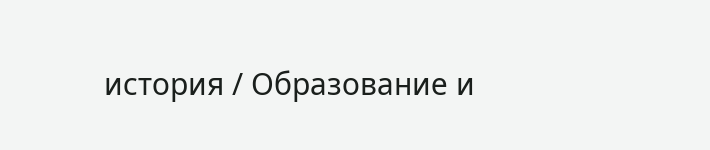история / Образование и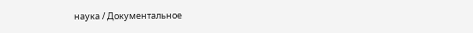наука / Документальное